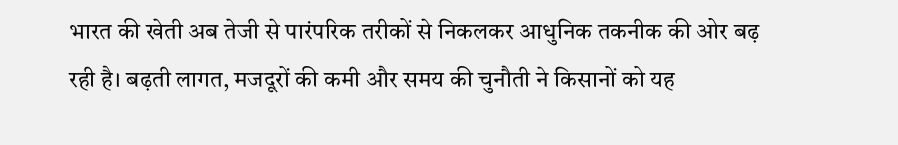भारत की खेती अब तेजी से पारंपरिक तरीकों से निकलकर आधुनिक तकनीक की ओर बढ़ रही है। बढ़ती लागत, मजदूरों की कमी और समय की चुनौती ने किसानों को यह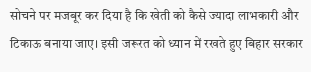सोचने पर मजबूर कर दिया है कि खेती को कैसे ज्यादा लाभकारी और टिकाऊ बनाया जाए। इसी जरूरत को ध्यान में रखते हुए बिहार सरकार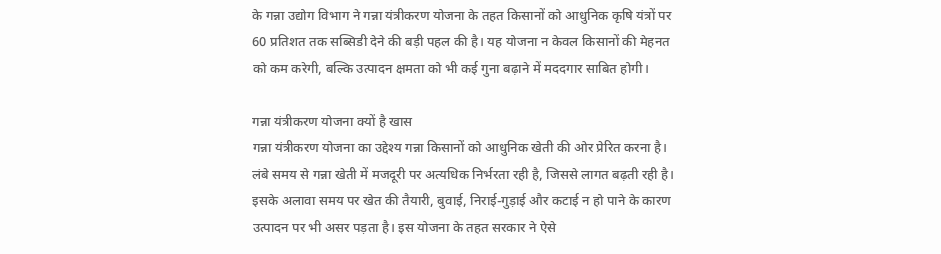के गन्ना उद्योग विभाग ने गन्ना यंत्रीकरण योजना के तहत किसानों को आधुनिक कृषि यंत्रों पर 60 प्रतिशत तक सब्सिडी देने की बड़ी पहल की है। यह योजना न केवल किसानों की मेहनत को कम करेगी, बल्कि उत्पादन क्षमता को भी कई गुना बढ़ाने में मददगार साबित होगी।

गन्ना यंत्रीकरण योजना क्यों है खास
गन्ना यंत्रीकरण योजना का उद्देश्य गन्ना किसानों को आधुनिक खेती की ओर प्रेरित करना है। लंबे समय से गन्ना खेती में मजदूरी पर अत्यधिक निर्भरता रही है, जिससे लागत बढ़ती रही है। इसके अलावा समय पर खेत की तैयारी, बुवाई, निराई-गुड़ाई और कटाई न हो पाने के कारण उत्पादन पर भी असर पड़ता है। इस योजना के तहत सरकार ने ऐसे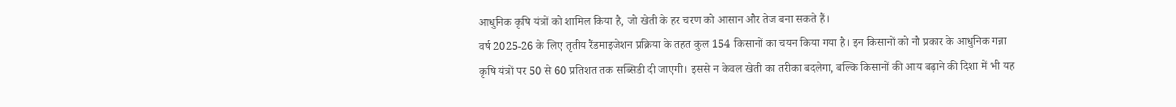आधुनिक कृषि यंत्रों को शामिल किया है, जो खेती के हर चरण को आसान और तेज बना सकते हैं।
वर्ष 2025-26 के लिए तृतीय रैंडमाइजेशन प्रक्रिया के तहत कुल 154 किसानों का चयन किया गया है। इन किसानों को नौ प्रकार के आधुनिक गन्ना कृषि यंत्रों पर 50 से 60 प्रतिशत तक सब्सिडी दी जाएगी। इससे न केवल खेती का तरीका बदलेगा, बल्कि किसानों की आय बढ़ाने की दिशा में भी यह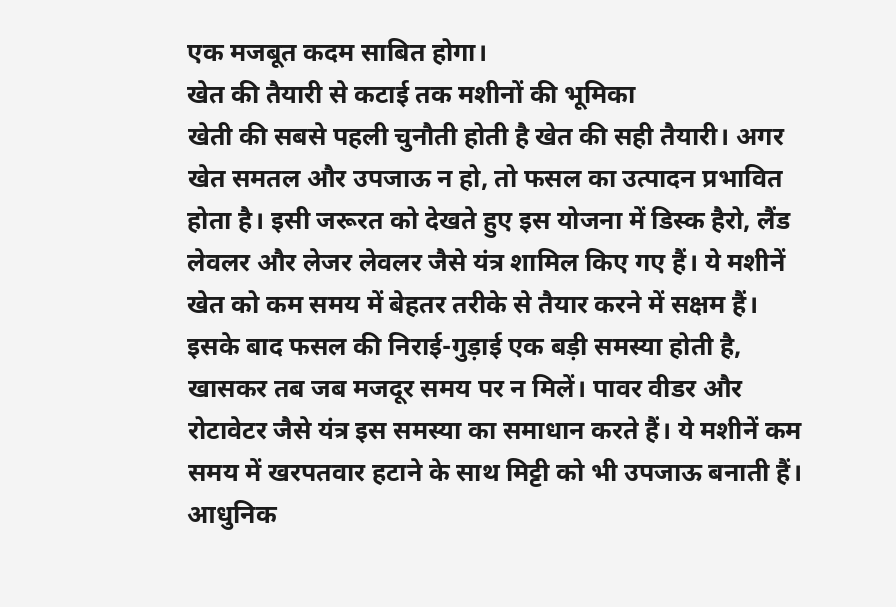एक मजबूत कदम साबित होगा।
खेत की तैयारी से कटाई तक मशीनों की भूमिका
खेती की सबसे पहली चुनौती होती है खेत की सही तैयारी। अगर खेत समतल और उपजाऊ न हो, तो फसल का उत्पादन प्रभावित होता है। इसी जरूरत को देखते हुए इस योजना में डिस्क हैरो, लैंड लेवलर और लेजर लेवलर जैसे यंत्र शामिल किए गए हैं। ये मशीनें खेत को कम समय में बेहतर तरीके से तैयार करने में सक्षम हैं।
इसके बाद फसल की निराई-गुड़ाई एक बड़ी समस्या होती है, खासकर तब जब मजदूर समय पर न मिलें। पावर वीडर और रोटावेटर जैसे यंत्र इस समस्या का समाधान करते हैं। ये मशीनें कम समय में खरपतवार हटाने के साथ मिट्टी को भी उपजाऊ बनाती हैं।
आधुनिक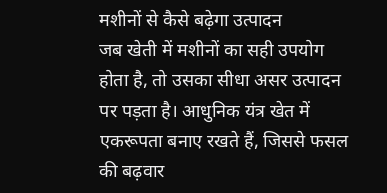मशीनों से कैसे बढ़ेगा उत्पादन
जब खेती में मशीनों का सही उपयोग होता है, तो उसका सीधा असर उत्पादन पर पड़ता है। आधुनिक यंत्र खेत में एकरूपता बनाए रखते हैं, जिससे फसल की बढ़वार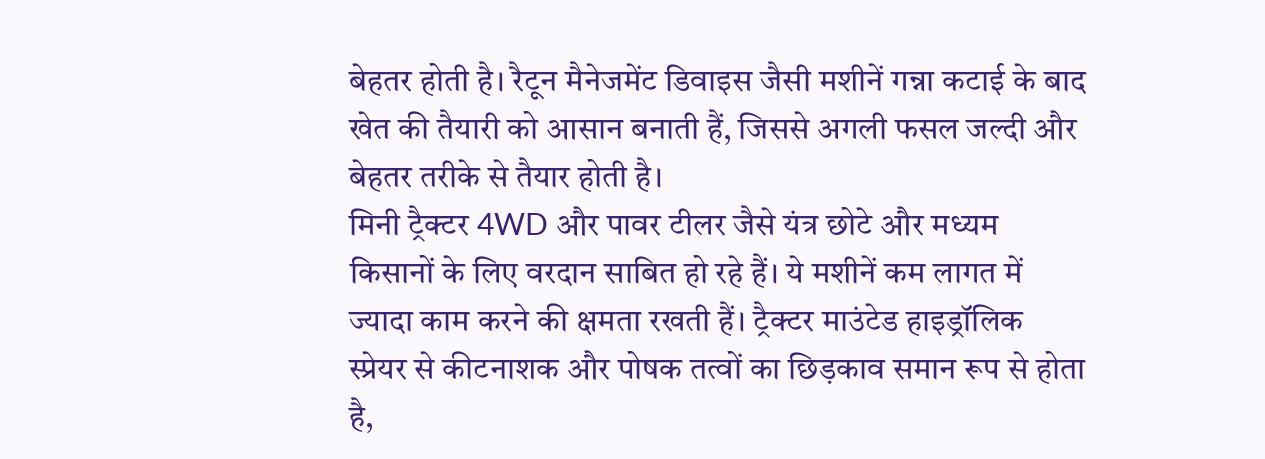बेहतर होती है। रैटून मैनेजमेंट डिवाइस जैसी मशीनें गन्ना कटाई के बाद खेत की तैयारी को आसान बनाती हैं, जिससे अगली फसल जल्दी और बेहतर तरीके से तैयार होती है।
मिनी ट्रैक्टर 4WD और पावर टीलर जैसे यंत्र छोटे और मध्यम किसानों के लिए वरदान साबित हो रहे हैं। ये मशीनें कम लागत में ज्यादा काम करने की क्षमता रखती हैं। ट्रैक्टर माउंटेड हाइड्रॉलिक स्प्रेयर से कीटनाशक और पोषक तत्वों का छिड़काव समान रूप से होता है,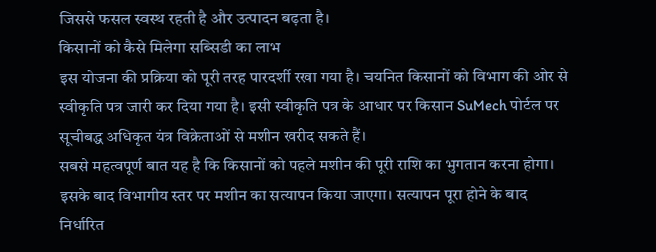जिससे फसल स्वस्थ रहती है और उत्पादन बढ़ता है।
किसानों को कैसे मिलेगा सब्सिडी का लाभ
इस योजना की प्रक्रिया को पूरी तरह पारदर्शी रखा गया है। चयनित किसानों को विभाग की ओर से स्वीकृति पत्र जारी कर दिया गया है। इसी स्वीकृति पत्र के आधार पर किसान SuMech पोर्टल पर सूचीबद्ध अधिकृत यंत्र विक्रेताओं से मशीन खरीद सकते हैं।
सबसे महत्वपूर्ण बात यह है कि किसानों को पहले मशीन की पूरी राशि का भुगतान करना होगा। इसके बाद विभागीय स्तर पर मशीन का सत्यापन किया जाएगा। सत्यापन पूरा होने के बाद निर्धारित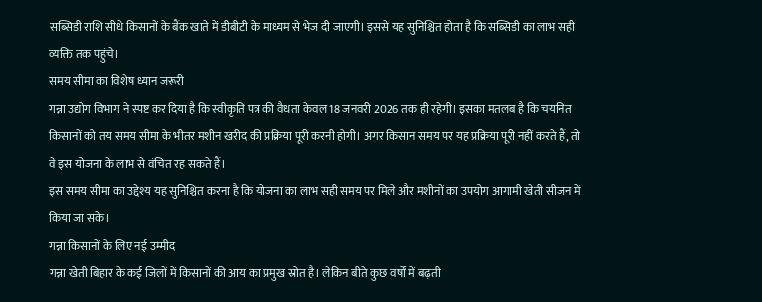सब्सिडी राशि सीधे किसानों के बैंक खाते में डीबीटी के माध्यम से भेज दी जाएगी। इससे यह सुनिश्चित होता है कि सब्सिडी का लाभ सही व्यक्ति तक पहुंचे।
समय सीमा का विशेष ध्यान जरूरी
गन्ना उद्योग विभाग ने स्पष्ट कर दिया है कि स्वीकृति पत्र की वैधता केवल 18 जनवरी 2026 तक ही रहेगी। इसका मतलब है कि चयनित किसानों को तय समय सीमा के भीतर मशीन खरीद की प्रक्रिया पूरी करनी होगी। अगर किसान समय पर यह प्रक्रिया पूरी नहीं करते हैं, तो वे इस योजना के लाभ से वंचित रह सकते हैं।
इस समय सीमा का उद्देश्य यह सुनिश्चित करना है कि योजना का लाभ सही समय पर मिले और मशीनों का उपयोग आगामी खेती सीजन में किया जा सके।
गन्ना किसानों के लिए नई उम्मीद
गन्ना खेती बिहार के कई जिलों में किसानों की आय का प्रमुख स्रोत है। लेकिन बीते कुछ वर्षों में बढ़ती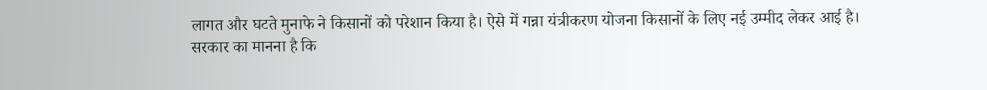लागत और घटते मुनाफे ने किसानों को परेशान किया है। ऐसे में गन्ना यंत्रीकरण योजना किसानों के लिए नई उम्मीद लेकर आई है।
सरकार का मानना है कि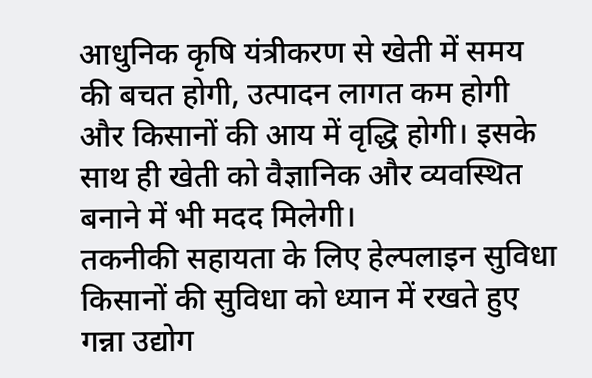आधुनिक कृषि यंत्रीकरण से खेती में समय की बचत होगी, उत्पादन लागत कम होगी और किसानों की आय में वृद्धि होगी। इसके साथ ही खेती को वैज्ञानिक और व्यवस्थित बनाने में भी मदद मिलेगी।
तकनीकी सहायता के लिए हेल्पलाइन सुविधा
किसानों की सुविधा को ध्यान में रखते हुए गन्ना उद्योग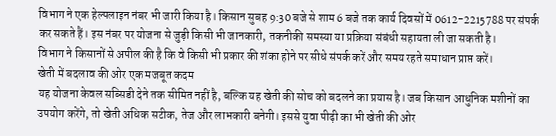विभाग ने एक हेल्पलाइन नंबर भी जारी किया है। किसान सुबह 9:30 बजे से शाम 6 बजे तक कार्य दिवसों में 0612-2215788 पर संपर्क कर सकते हैं। इस नंबर पर योजना से जुड़ी किसी भी जानकारी, तकनीकी समस्या या प्रक्रिया संबंधी सहायता ली जा सकती है।
विभाग ने किसानों से अपील की है कि वे किसी भी प्रकार की शंका होने पर सीधे संपर्क करें और समय रहते समाधान प्राप्त करें।
खेती में बदलाव की ओर एक मजबूत कदम
यह योजना केवल सब्सिडी देने तक सीमित नहीं है, बल्कि यह खेती की सोच को बदलने का प्रयास है। जब किसान आधुनिक मशीनों का उपयोग करेंगे, तो खेती अधिक सटीक, तेज और लाभकारी बनेगी। इससे युवा पीढ़ी का भी खेती की ओर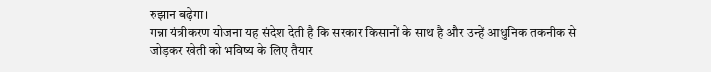रुझान बढ़ेगा।
गन्ना यंत्रीकरण योजना यह संदेश देती है कि सरकार किसानों के साथ है और उन्हें आधुनिक तकनीक से जोड़कर खेती को भविष्य के लिए तैयार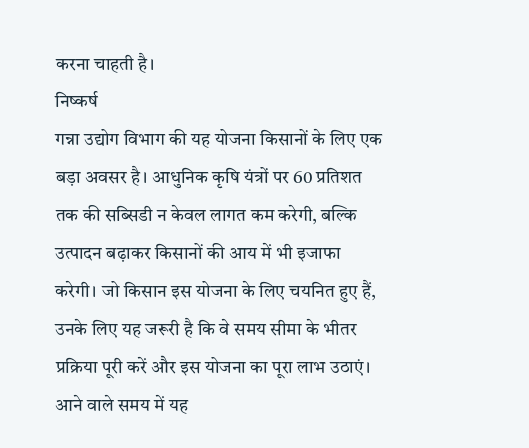करना चाहती है।
निष्कर्ष
गन्ना उद्योग विभाग की यह योजना किसानों के लिए एक बड़ा अवसर है। आधुनिक कृषि यंत्रों पर 60 प्रतिशत तक की सब्सिडी न केवल लागत कम करेगी, बल्कि उत्पादन बढ़ाकर किसानों की आय में भी इजाफा करेगी। जो किसान इस योजना के लिए चयनित हुए हैं, उनके लिए यह जरूरी है कि वे समय सीमा के भीतर प्रक्रिया पूरी करें और इस योजना का पूरा लाभ उठाएं। आने वाले समय में यह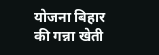योजना बिहार की गन्ना खेती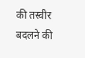की तस्वीर बदलने की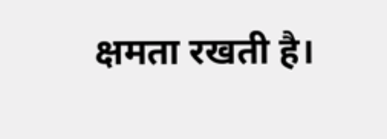क्षमता रखती है।